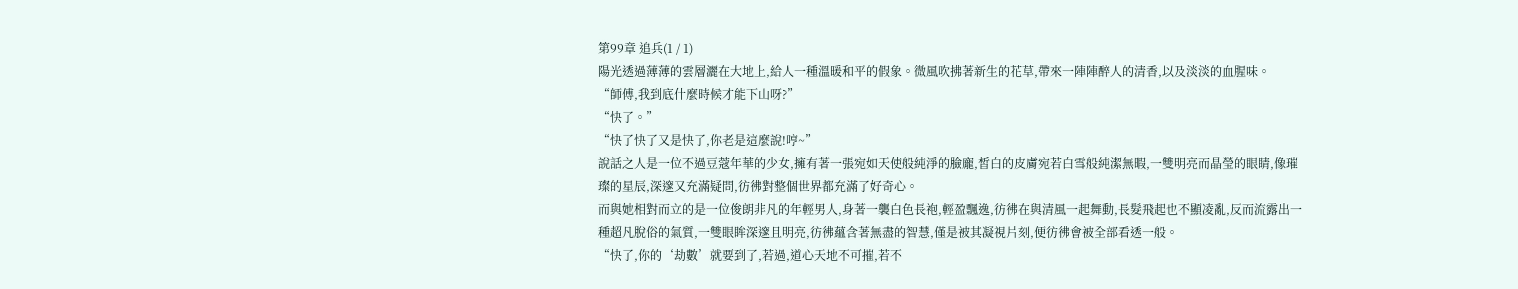第99章 追兵(1 / 1)
陽光透過薄薄的雲層灑在大地上,給人一種溫暖和平的假象。微風吹拂著新生的花草,帶來一陣陣醉人的清香,以及淡淡的血腥味。
“師傅,我到底什麼時候才能下山呀?”
“快了。”
“快了快了又是快了,你老是這麼說!哼~”
說話之人是一位不過豆蔻年華的少女,擁有著一張宛如天使般純淨的臉龐,皙白的皮膚宛若白雪般純潔無暇,一雙明亮而晶瑩的眼睛,像璀璨的星辰,深邃又充滿疑問,彷彿對整個世界都充滿了好奇心。
而與她相對而立的是一位俊朗非凡的年輕男人,身著一襲白色長袍,輕盈飄逸,彷彿在與清風一起舞動,長髮飛起也不顯凌亂,反而流露出一種超凡脫俗的氣質,一雙眼眸深邃且明亮,彷彿蘊含著無盡的智慧,僅是被其凝視片刻,便彷彿會被全部看透一般。
“快了,你的‘劫數’就要到了,若過,道心天地不可摧,若不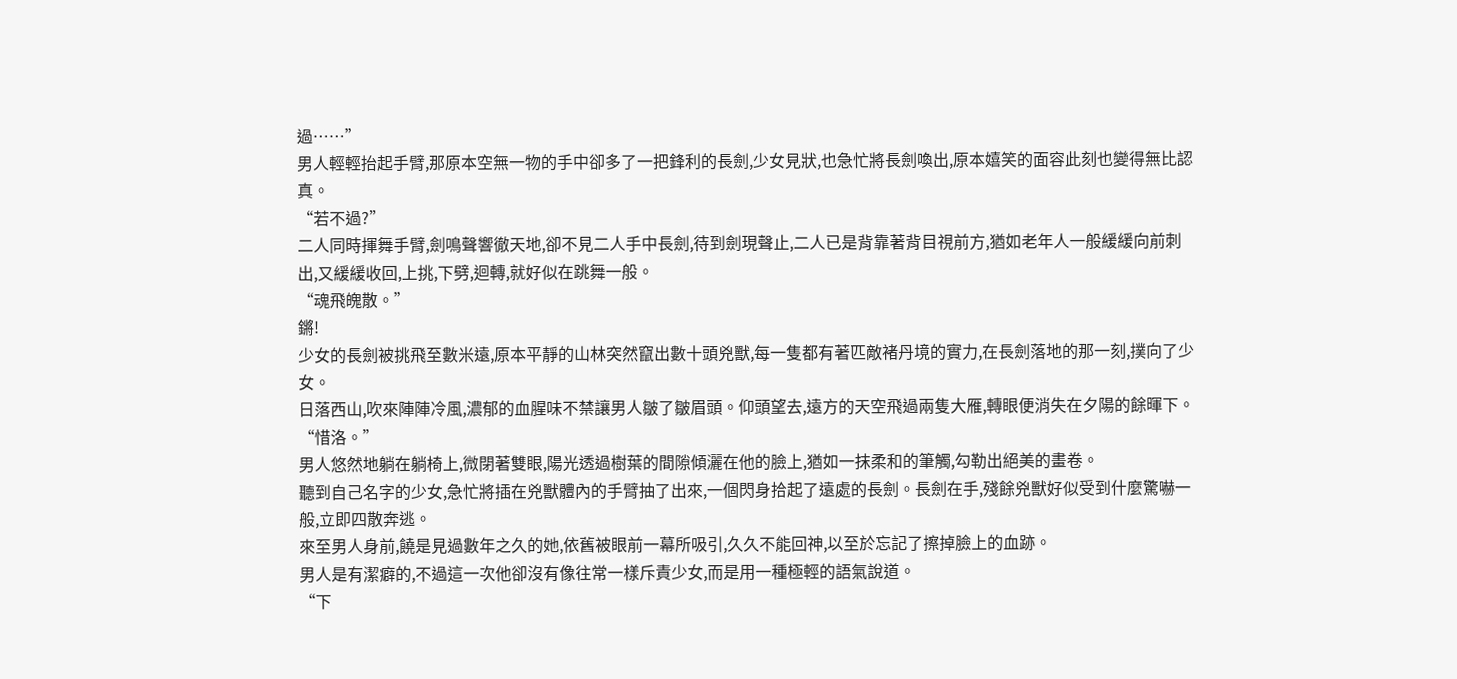過……”
男人輕輕抬起手臂,那原本空無一物的手中卻多了一把鋒利的長劍,少女見狀,也急忙將長劍喚出,原本嬉笑的面容此刻也變得無比認真。
“若不過?”
二人同時揮舞手臂,劍鳴聲響徹天地,卻不見二人手中長劍,待到劍現聲止,二人已是背靠著背目視前方,猶如老年人一般緩緩向前刺出,又緩緩收回,上挑,下劈,迴轉,就好似在跳舞一般。
“魂飛魄散。”
鏘!
少女的長劍被挑飛至數米遠,原本平靜的山林突然竄出數十頭兇獸,每一隻都有著匹敵褚丹境的實力,在長劍落地的那一刻,撲向了少女。
日落西山,吹來陣陣冷風,濃郁的血腥味不禁讓男人皺了皺眉頭。仰頭望去,遠方的天空飛過兩隻大雁,轉眼便消失在夕陽的餘暉下。
“惜洛。”
男人悠然地躺在躺椅上,微閉著雙眼,陽光透過樹葉的間隙傾灑在他的臉上,猶如一抹柔和的筆觸,勾勒出絕美的畫卷。
聽到自己名字的少女,急忙將插在兇獸體內的手臂抽了出來,一個閃身拾起了遠處的長劍。長劍在手,殘餘兇獸好似受到什麼驚嚇一般,立即四散奔逃。
來至男人身前,饒是見過數年之久的她,依舊被眼前一幕所吸引,久久不能回神,以至於忘記了擦掉臉上的血跡。
男人是有潔癖的,不過這一次他卻沒有像往常一樣斥責少女,而是用一種極輕的語氣說道。
“下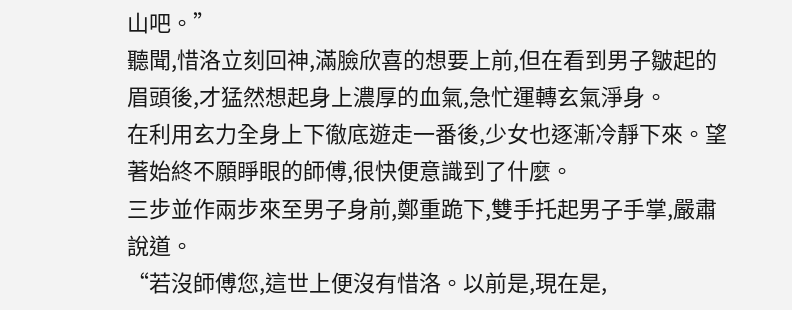山吧。”
聽聞,惜洛立刻回神,滿臉欣喜的想要上前,但在看到男子皺起的眉頭後,才猛然想起身上濃厚的血氣,急忙運轉玄氣淨身。
在利用玄力全身上下徹底遊走一番後,少女也逐漸冷靜下來。望著始終不願睜眼的師傅,很快便意識到了什麼。
三步並作兩步來至男子身前,鄭重跪下,雙手托起男子手掌,嚴肅說道。
“若沒師傅您,這世上便沒有惜洛。以前是,現在是,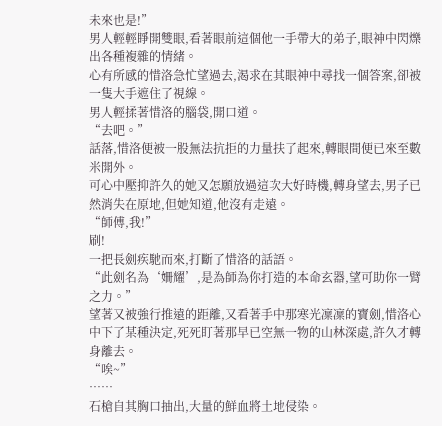未來也是!”
男人輕輕睜開雙眼,看著眼前這個他一手帶大的弟子,眼神中閃爍出各種複雜的情緒。
心有所感的惜洛急忙望過去,渴求在其眼神中尋找一個答案,卻被一隻大手遮住了視線。
男人輕揉著惜洛的腦袋,開口道。
“去吧。”
話落,惜洛便被一股無法抗拒的力量扶了起來,轉眼間便已來至數米開外。
可心中壓抑許久的她又怎願放過這次大好時機,轉身望去,男子已然消失在原地,但她知道,他沒有走遠。
“師傅,我!”
刷!
一把長劍疾馳而來,打斷了惜洛的話語。
“此劍名為‘姍耀’,是為師為你打造的本命玄器,望可助你一臂之力。”
望著又被強行推遠的距離,又看著手中那寒光凜凜的寶劍,惜洛心中下了某種決定,死死盯著那早已空無一物的山林深處,許久才轉身離去。
“唉~”
……
石槍自其胸口抽出,大量的鮮血將土地侵染。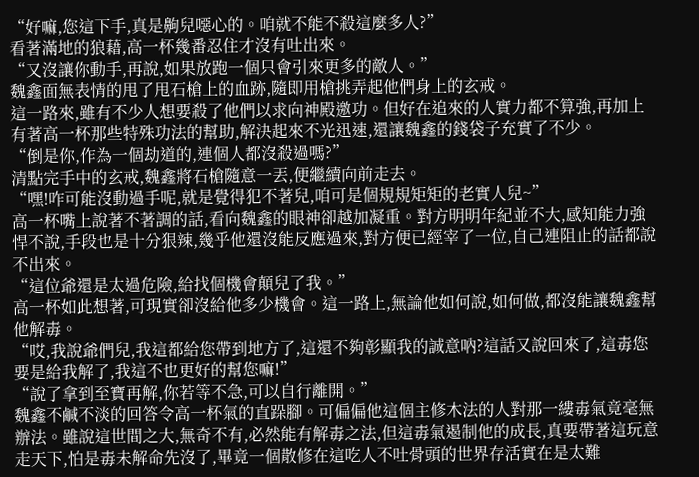“好嘛,您這下手,真是齁兒噁心的。咱就不能不殺這麼多人?”
看著滿地的狼藉,高一杯幾番忍住才沒有吐出來。
“又沒讓你動手,再說,如果放跑一個只會引來更多的敵人。”
魏鑫面無表情的甩了甩石槍上的血跡,隨即用槍挑弄起他們身上的玄戒。
這一路來,雖有不少人想要殺了他們以求向神殿邀功。但好在追來的人實力都不算強,再加上有著高一杯那些特殊功法的幫助,解決起來不光迅速,還讓魏鑫的錢袋子充實了不少。
“倒是你,作為一個劫道的,連個人都沒殺過嗎?”
清點完手中的玄戒,魏鑫將石槍隨意一丟,便繼續向前走去。
“嘿!咋可能沒動過手呢,就是覺得犯不著兒,咱可是個規規矩矩的老實人兒~”
高一杯嘴上說著不著調的話,看向魏鑫的眼神卻越加凝重。對方明明年紀並不大,感知能力強悍不說,手段也是十分狠辣,幾乎他還沒能反應過來,對方便已經宰了一位,自己連阻止的話都說不出來。
“這位爺還是太過危險,給找個機會顛兒了我。”
高一杯如此想著,可現實卻沒給他多少機會。這一路上,無論他如何說,如何做,都沒能讓魏鑫幫他解毒。
“哎,我說爺們兒,我這都給您帶到地方了,這還不夠彰顯我的誠意吶?這話又說回來了,這毒您要是給我解了,我這不也更好的幫您嘛!”
“說了拿到至寶再解,你若等不急,可以自行離開。”
魏鑫不鹹不淡的回答令高一杯氣的直跺腳。可偏偏他這個主修木法的人對那一縷毒氣竟毫無辦法。雖說這世間之大,無奇不有,必然能有解毒之法,但這毒氣遏制他的成長,真要帶著這玩意走天下,怕是毒未解命先沒了,畢竟一個散修在這吃人不吐骨頭的世界存活實在是太難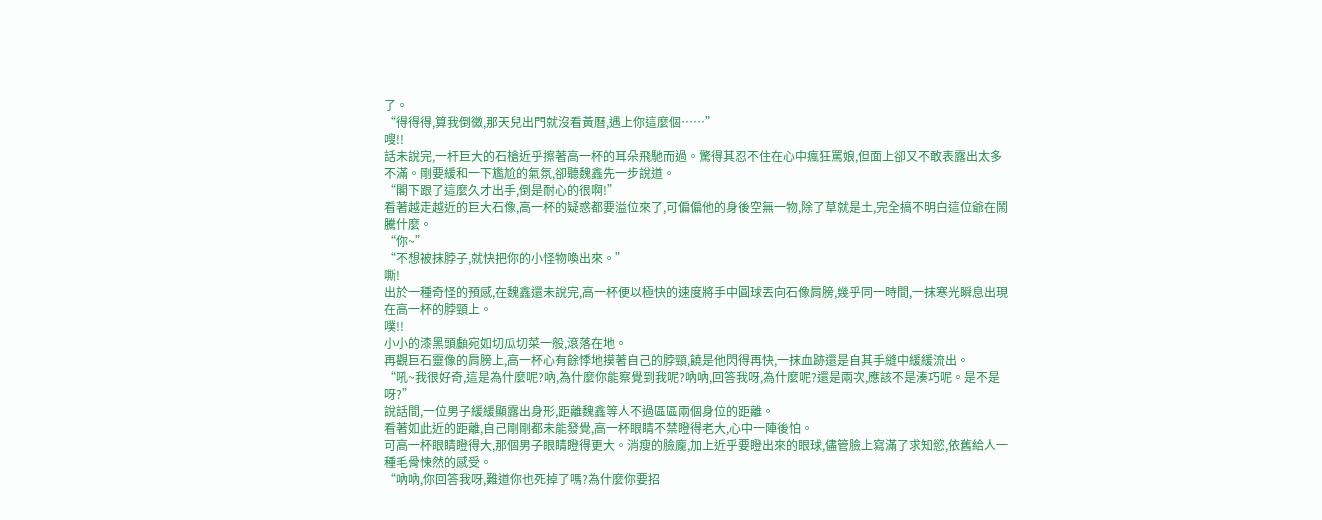了。
“得得得,算我倒黴,那天兒出門就沒看黃曆,遇上你這麼個……”
嗖!!
話未說完,一杆巨大的石槍近乎擦著高一杯的耳朵飛馳而過。驚得其忍不住在心中瘋狂罵娘,但面上卻又不敢表露出太多不滿。剛要緩和一下尷尬的氣氛,卻聽魏鑫先一步說道。
“閣下跟了這麼久才出手,倒是耐心的很啊!”
看著越走越近的巨大石像,高一杯的疑惑都要溢位來了,可偏偏他的身後空無一物,除了草就是土,完全搞不明白這位爺在鬧騰什麼。
“你~”
“不想被抹脖子,就快把你的小怪物喚出來。”
嘶!
出於一種奇怪的預感,在魏鑫還未說完,高一杯便以極快的速度將手中圓球丟向石像肩膀,幾乎同一時間,一抹寒光瞬息出現在高一杯的脖頸上。
噗!!
小小的漆黑頭顱宛如切瓜切菜一般,滾落在地。
再觀巨石靈像的肩膀上,高一杯心有餘悸地摸著自己的脖頸,饒是他閃得再快,一抹血跡還是自其手縫中緩緩流出。
“吼~我很好奇,這是為什麼呢?吶,為什麼你能察覺到我呢?吶吶,回答我呀,為什麼呢?還是兩次,應該不是湊巧呢。是不是呀?”
說話間,一位男子緩緩顯露出身形,距離魏鑫等人不過區區兩個身位的距離。
看著如此近的距離,自己剛剛都未能發覺,高一杯眼睛不禁瞪得老大,心中一陣後怕。
可高一杯眼睛瞪得大,那個男子眼睛瞪得更大。消瘦的臉龐,加上近乎要瞪出來的眼球,儘管臉上寫滿了求知慾,依舊給人一種毛骨悚然的感受。
“吶吶,你回答我呀,難道你也死掉了嗎?為什麼你要招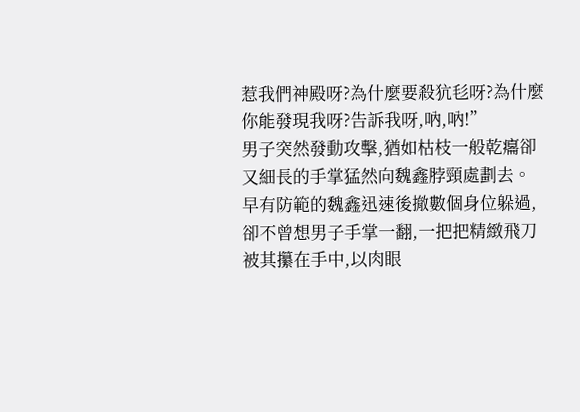惹我們神殿呀?為什麼要殺犺毝呀?為什麼你能發現我呀?告訴我呀,吶,吶!”
男子突然發動攻擊,猶如枯枝一般乾癟卻又細長的手掌猛然向魏鑫脖頸處劃去。
早有防範的魏鑫迅速後撤數個身位躲過,卻不曾想男子手掌一翻,一把把精緻飛刀被其攥在手中,以肉眼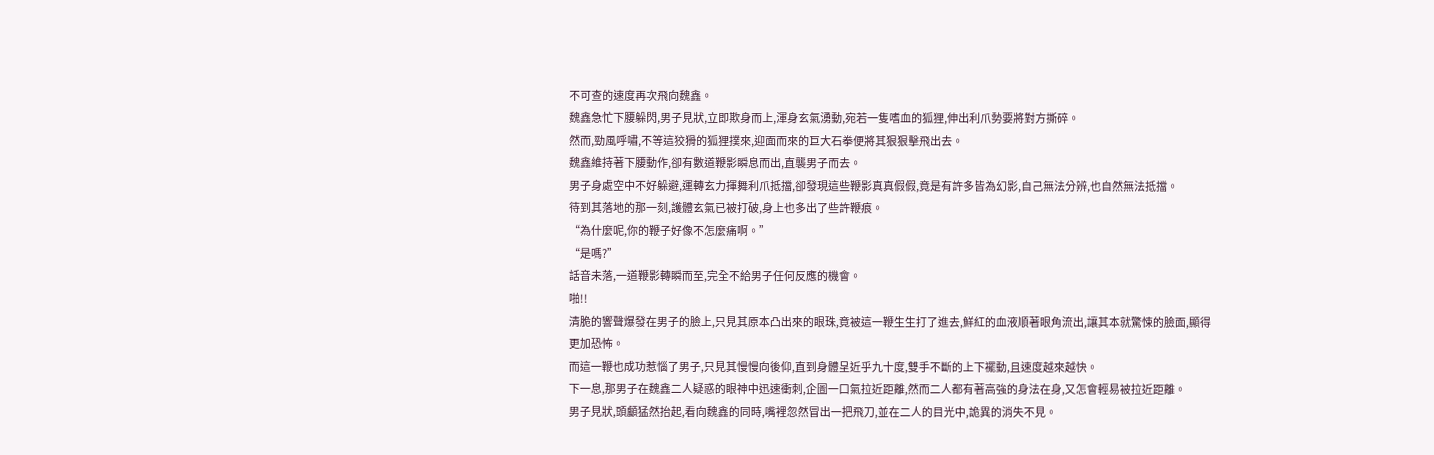不可查的速度再次飛向魏鑫。
魏鑫急忙下腰躲閃,男子見狀,立即欺身而上,渾身玄氣湧動,宛若一隻嗜血的狐狸,伸出利爪勢要將對方撕碎。
然而,勁風呼嘯,不等這狡猾的狐狸撲來,迎面而來的巨大石拳便將其狠狠擊飛出去。
魏鑫維持著下腰動作,卻有數道鞭影瞬息而出,直襲男子而去。
男子身處空中不好躲避,運轉玄力揮舞利爪抵擋,卻發現這些鞭影真真假假,竟是有許多皆為幻影,自己無法分辨,也自然無法抵擋。
待到其落地的那一刻,護體玄氣已被打破,身上也多出了些許鞭痕。
“為什麼呢,你的鞭子好像不怎麼痛啊。”
“是嗎?”
話音未落,一道鞭影轉瞬而至,完全不給男子任何反應的機會。
啪!!
清脆的響聲爆發在男子的臉上,只見其原本凸出來的眼珠,竟被這一鞭生生打了進去,鮮紅的血液順著眼角流出,讓其本就驚悚的臉面,顯得更加恐怖。
而這一鞭也成功惹惱了男子,只見其慢慢向後仰,直到身體呈近乎九十度,雙手不斷的上下襬動,且速度越來越快。
下一息,那男子在魏鑫二人疑惑的眼神中迅速衝刺,企圖一口氣拉近距離,然而二人都有著高強的身法在身,又怎會輕易被拉近距離。
男子見狀,頭顱猛然抬起,看向魏鑫的同時,嘴裡忽然冒出一把飛刀,並在二人的目光中,詭異的消失不見。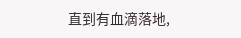直到有血滴落地,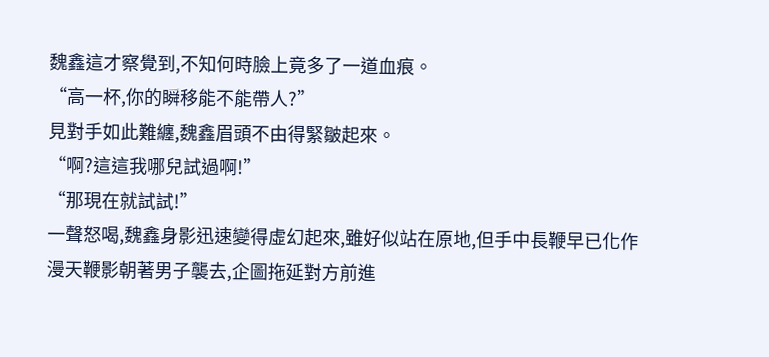魏鑫這才察覺到,不知何時臉上竟多了一道血痕。
“高一杯,你的瞬移能不能帶人?”
見對手如此難纏,魏鑫眉頭不由得緊皺起來。
“啊?這這我哪兒試過啊!”
“那現在就試試!”
一聲怒喝,魏鑫身影迅速變得虛幻起來,雖好似站在原地,但手中長鞭早已化作漫天鞭影朝著男子襲去,企圖拖延對方前進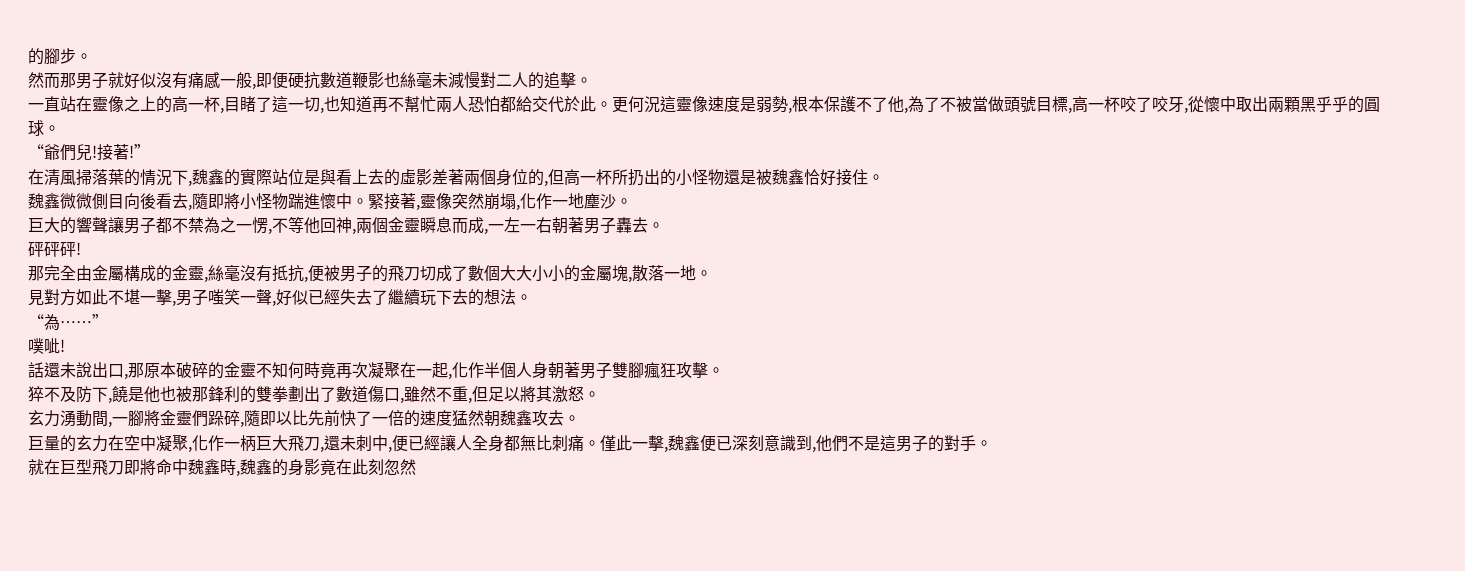的腳步。
然而那男子就好似沒有痛感一般,即便硬抗數道鞭影也絲毫未減慢對二人的追擊。
一直站在靈像之上的高一杯,目睹了這一切,也知道再不幫忙兩人恐怕都給交代於此。更何況這靈像速度是弱勢,根本保護不了他,為了不被當做頭號目標,高一杯咬了咬牙,從懷中取出兩顆黑乎乎的圓球。
“爺們兒!接著!”
在清風掃落葉的情況下,魏鑫的實際站位是與看上去的虛影差著兩個身位的,但高一杯所扔出的小怪物還是被魏鑫恰好接住。
魏鑫微微側目向後看去,隨即將小怪物踹進懷中。緊接著,靈像突然崩塌,化作一地塵沙。
巨大的響聲讓男子都不禁為之一愣,不等他回神,兩個金靈瞬息而成,一左一右朝著男子轟去。
砰砰砰!
那完全由金屬構成的金靈,絲毫沒有抵抗,便被男子的飛刀切成了數個大大小小的金屬塊,散落一地。
見對方如此不堪一擊,男子嗤笑一聲,好似已經失去了繼續玩下去的想法。
“為……”
噗呲!
話還未說出口,那原本破碎的金靈不知何時竟再次凝聚在一起,化作半個人身朝著男子雙腳瘋狂攻擊。
猝不及防下,饒是他也被那鋒利的雙拳劃出了數道傷口,雖然不重,但足以將其激怒。
玄力湧動間,一腳將金靈們跺碎,隨即以比先前快了一倍的速度猛然朝魏鑫攻去。
巨量的玄力在空中凝聚,化作一柄巨大飛刀,還未刺中,便已經讓人全身都無比刺痛。僅此一擊,魏鑫便已深刻意識到,他們不是這男子的對手。
就在巨型飛刀即將命中魏鑫時,魏鑫的身影竟在此刻忽然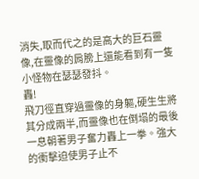消失,取而代之的是高大的巨石靈像,在靈像的肩膀上還能看到有一隻小怪物在瑟瑟發抖。
轟!
飛刀徑直穿過靈像的身軀,硬生生將其分成兩半,而靈像也在倒塌的最後一息朝著男子奮力轟上一拳。強大的衝擊迫使男子止不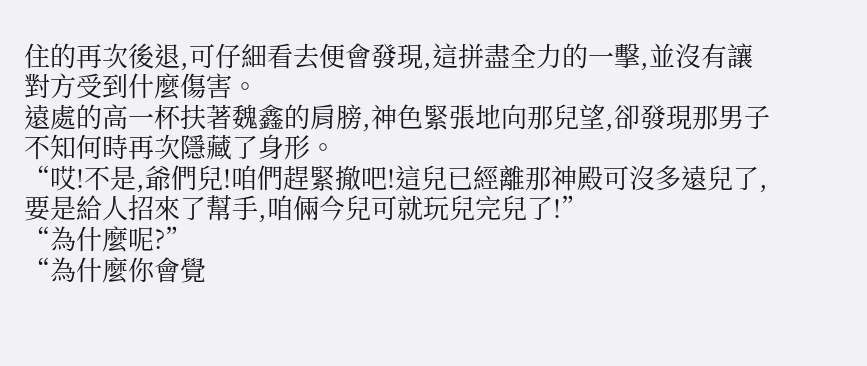住的再次後退,可仔細看去便會發現,這拼盡全力的一擊,並沒有讓對方受到什麼傷害。
遠處的高一杯扶著魏鑫的肩膀,神色緊張地向那兒望,卻發現那男子不知何時再次隱藏了身形。
“哎!不是,爺們兒!咱們趕緊撤吧!這兒已經離那神殿可沒多遠兒了,要是給人招來了幫手,咱倆今兒可就玩兒完兒了!”
“為什麼呢?”
“為什麼你會覺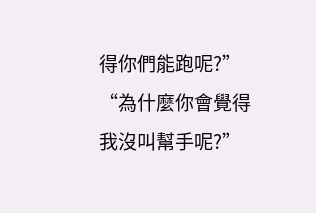得你們能跑呢?”
“為什麼你會覺得我沒叫幫手呢?”